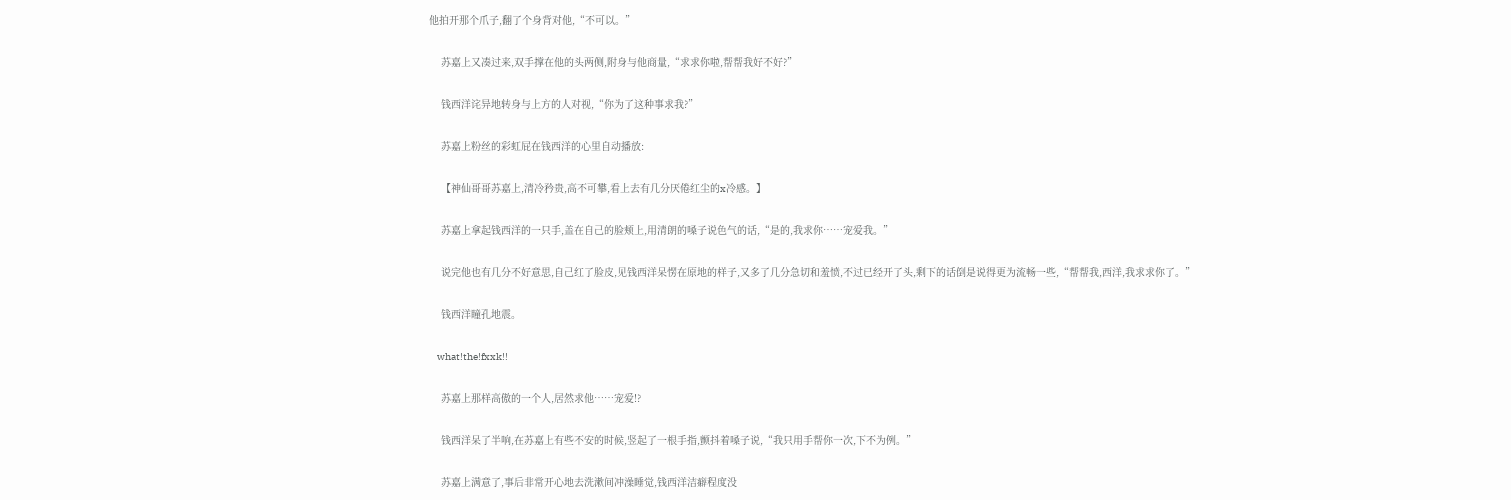他拍开那个爪子,翻了个身背对他,“不可以。”

    苏嘉上又凑过来,双手撑在他的头两侧,附身与他商量,“求求你啦,帮帮我好不好?”

    钱西洋诧异地转身与上方的人对视,“你为了这种事求我?”

    苏嘉上粉丝的彩虹屁在钱西洋的心里自动播放:

    【神仙哥哥苏嘉上,清冷矜贵,高不可攀,看上去有几分厌倦红尘的x冷感。】

    苏嘉上拿起钱西洋的一只手,盖在自己的脸颊上,用清朗的嗓子说色气的话,“是的,我求你……宠爱我。”

    说完他也有几分不好意思,自己红了脸皮,见钱西洋呆愣在原地的样子,又多了几分急切和羞愤,不过已经开了头,剩下的话倒是说得更为流畅一些,“帮帮我,西洋,我求求你了。”

    钱西洋瞳孔地震。

    what!the!fxxk!!

    苏嘉上那样高傲的一个人,居然求他……宠爱!?

    钱西洋呆了半响,在苏嘉上有些不安的时候,竖起了一根手指,颤抖着嗓子说,“我只用手帮你一次,下不为例。”

    苏嘉上满意了,事后非常开心地去洗漱间冲澡睡觉,钱西洋洁癖程度没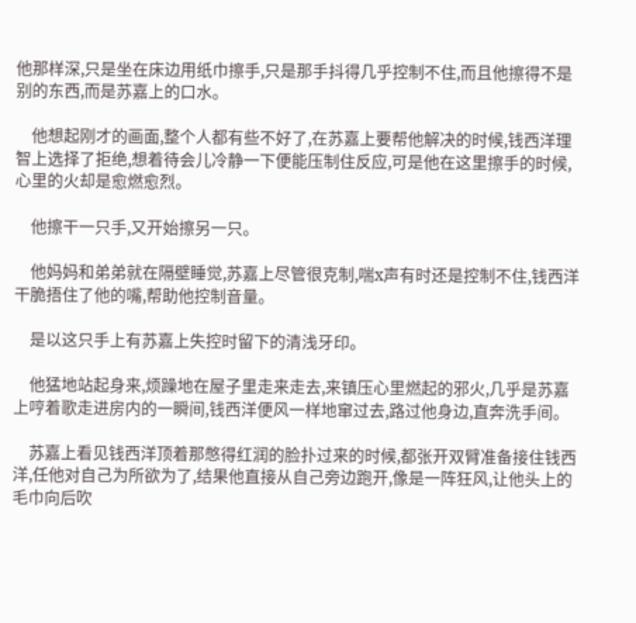他那样深,只是坐在床边用纸巾擦手,只是那手抖得几乎控制不住,而且他擦得不是别的东西,而是苏嘉上的口水。

    他想起刚才的画面,整个人都有些不好了,在苏嘉上要帮他解决的时候,钱西洋理智上选择了拒绝,想着待会儿冷静一下便能压制住反应,可是他在这里擦手的时候,心里的火却是愈燃愈烈。

    他擦干一只手,又开始擦另一只。

    他妈妈和弟弟就在隔壁睡觉,苏嘉上尽管很克制,喘x声有时还是控制不住,钱西洋干脆捂住了他的嘴,帮助他控制音量。

    是以这只手上有苏嘉上失控时留下的清浅牙印。

    他猛地站起身来,烦躁地在屋子里走来走去,来镇压心里燃起的邪火,几乎是苏嘉上哼着歌走进房内的一瞬间,钱西洋便风一样地窜过去,路过他身边,直奔洗手间。

    苏嘉上看见钱西洋顶着那憋得红润的脸扑过来的时候,都张开双臂准备接住钱西洋,任他对自己为所欲为了,结果他直接从自己旁边跑开,像是一阵狂风,让他头上的毛巾向后吹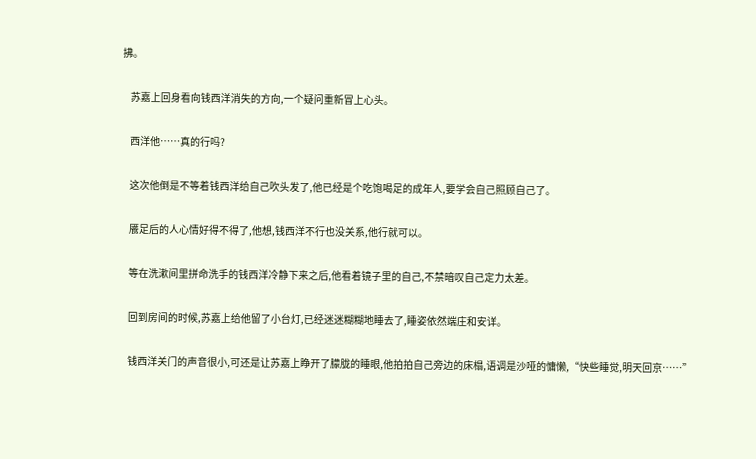拂。

    苏嘉上回身看向钱西洋消失的方向,一个疑问重新冒上心头。

    西洋他……真的行吗?

    这次他倒是不等着钱西洋给自己吹头发了,他已经是个吃饱喝足的成年人,要学会自己照顾自己了。

    餍足后的人心情好得不得了,他想,钱西洋不行也没关系,他行就可以。

    等在洗漱间里拼命洗手的钱西洋冷静下来之后,他看着镜子里的自己,不禁暗叹自己定力太差。

    回到房间的时候,苏嘉上给他留了小台灯,已经迷迷糊糊地睡去了,睡姿依然端庄和安详。

    钱西洋关门的声音很小,可还是让苏嘉上睁开了朦胧的睡眼,他拍拍自己旁边的床榻,语调是沙哑的慵懒,“快些睡觉,明天回京……”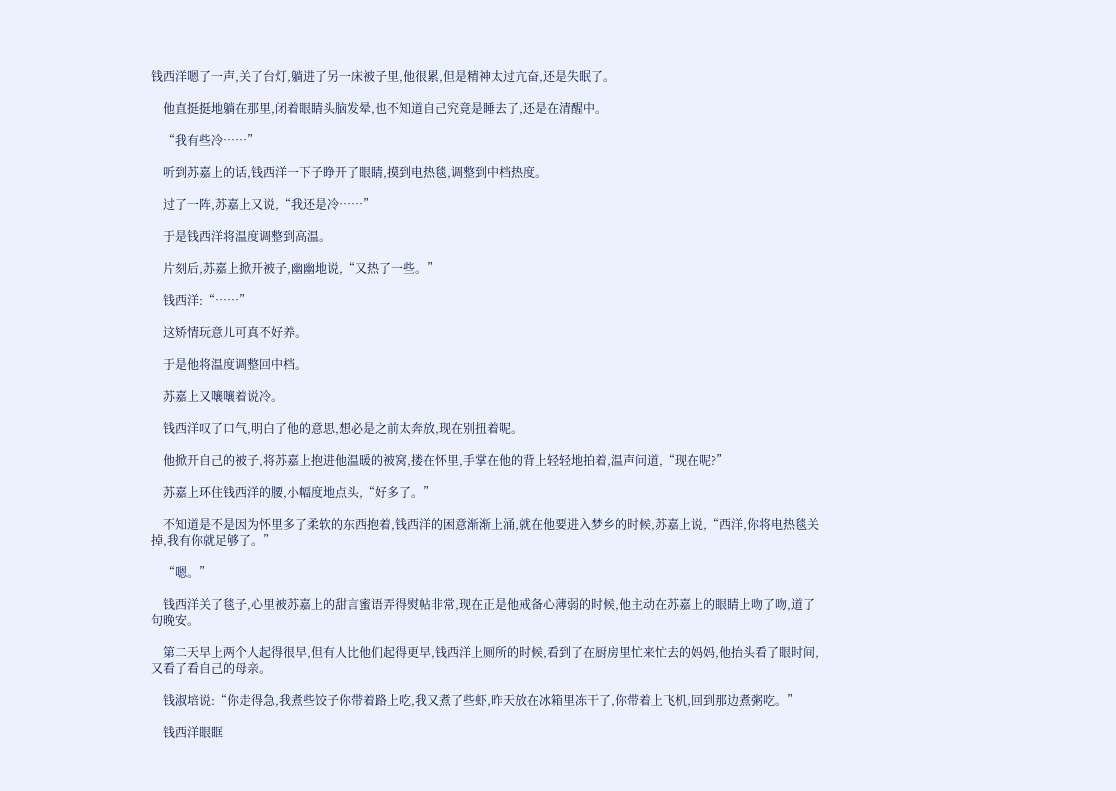钱西洋嗯了一声,关了台灯,躺进了另一床被子里,他很累,但是精神太过亢奋,还是失眠了。

    他直挺挺地躺在那里,闭着眼睛头脑发晕,也不知道自己究竟是睡去了,还是在清醒中。

    “我有些冷……”

    听到苏嘉上的话,钱西洋一下子睁开了眼睛,摸到电热毯,调整到中档热度。

    过了一阵,苏嘉上又说,“我还是冷……”

    于是钱西洋将温度调整到高温。

    片刻后,苏嘉上掀开被子,幽幽地说,“又热了一些。”

    钱西洋:“……”

    这矫情玩意儿可真不好养。

    于是他将温度调整回中档。

    苏嘉上又嚷嚷着说冷。

    钱西洋叹了口气,明白了他的意思,想必是之前太奔放,现在别扭着呢。

    他掀开自己的被子,将苏嘉上抱进他温暖的被窝,搂在怀里,手掌在他的背上轻轻地拍着,温声问道,“现在呢?”

    苏嘉上环住钱西洋的腰,小幅度地点头,“好多了。”

    不知道是不是因为怀里多了柔软的东西抱着,钱西洋的困意渐渐上涌,就在他要进入梦乡的时候,苏嘉上说,“西洋,你将电热毯关掉,我有你就足够了。”

    “嗯。”

    钱西洋关了毯子,心里被苏嘉上的甜言蜜语弄得熨帖非常,现在正是他戒备心薄弱的时候,他主动在苏嘉上的眼睛上吻了吻,道了句晚安。

    第二天早上两个人起得很早,但有人比他们起得更早,钱西洋上厕所的时候,看到了在厨房里忙来忙去的妈妈,他抬头看了眼时间,又看了看自己的母亲。

    钱淑培说:“你走得急,我煮些饺子你带着路上吃,我又煮了些虾,昨天放在冰箱里冻干了,你带着上飞机,回到那边煮粥吃。”

    钱西洋眼眶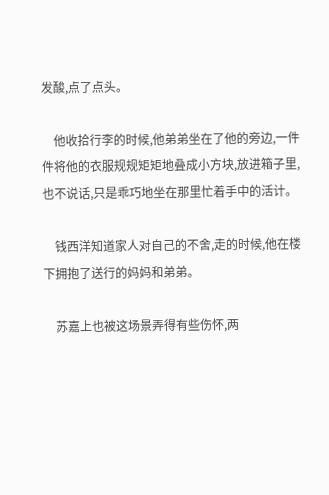发酸,点了点头。

    他收拾行李的时候,他弟弟坐在了他的旁边,一件件将他的衣服规规矩矩地叠成小方块,放进箱子里,也不说话,只是乖巧地坐在那里忙着手中的活计。

    钱西洋知道家人对自己的不舍,走的时候,他在楼下拥抱了送行的妈妈和弟弟。

    苏嘉上也被这场景弄得有些伤怀,两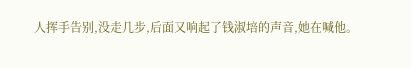人挥手告别,没走几步,后面又响起了钱淑培的声音,她在喊他。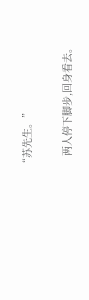“苏先生。”

    两人停下脚步,回身看去。